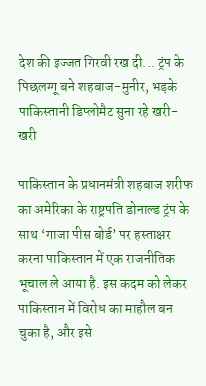देश की इज्‍जत ग‍िरवी रख दी... ट्रंप के पिछलग्गू बने शहबाज-मुनीर, भड़के पाकिस्तानी डिप्लोमैट सुना रहे खरी-खरी

पाकिस्तान के प्रधानमंत्री शहबाज शरीफ का अमेरिका के राष्ट्रपति डोनाल्ड ट्रंप के साथ ‘गाजा पीस बोर्ड’ पर हस्ताक्षर करना पाकिस्तान में एक राजनीतिक भूचाल ले आया है. इस कदम को लेकर पाकिस्तान में विरोध का माहौल बन चुका है, और इसे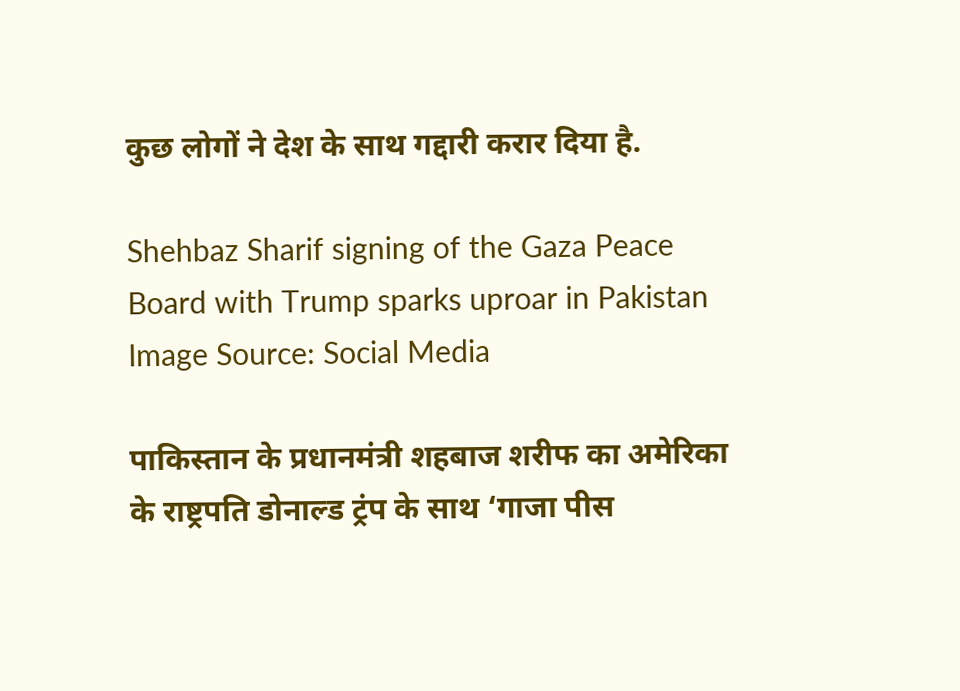कुछ लोगों ने देश के साथ गद्दारी करार दिया है.

Shehbaz Sharif signing of the Gaza Peace Board with Trump sparks uproar in Pakistan
Image Source: Social Media

पाकिस्तान के प्रधानमंत्री शहबाज शरीफ का अमेरिका के राष्ट्रपति डोनाल्ड ट्रंप के साथ ‘गाजा पीस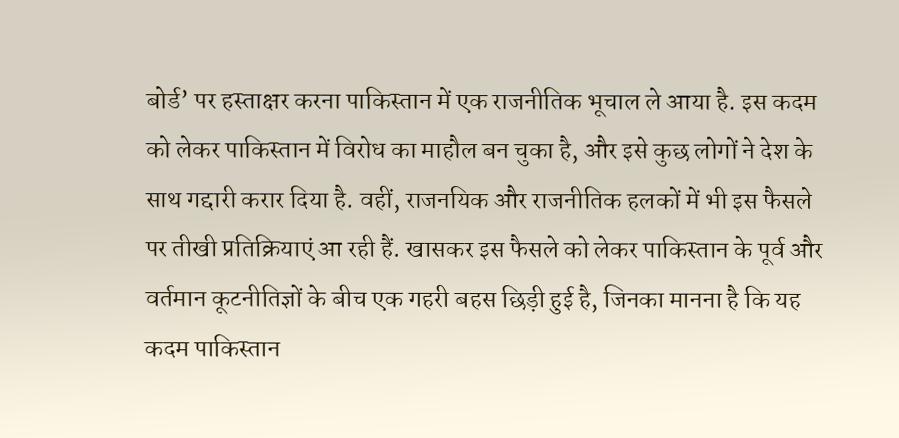बोर्ड’ पर हस्ताक्षर करना पाकिस्तान में एक राजनीतिक भूचाल ले आया है. इस कदम को लेकर पाकिस्तान में विरोध का माहौल बन चुका है, और इसे कुछ लोगों ने देश के साथ गद्दारी करार दिया है. वहीं, राजनयिक और राजनीतिक हलकों में भी इस फैसले पर तीखी प्रतिक्रियाएं आ रही हैं. खासकर इस फैसले को लेकर पाकिस्तान के पूर्व और वर्तमान कूटनीतिज्ञों के बीच एक गहरी बहस छिड़ी हुई है, जिनका मानना है कि यह कदम पाकिस्तान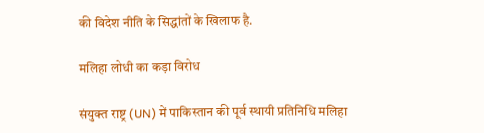की विदेश नीति के सिद्धांतों के खिलाफ है.

मलिहा लोधी का कड़ा विरोध

संयुक्त राष्ट्र (UN) में पाकिस्तान की पूर्व स्थायी प्रतिनिधि मलिहा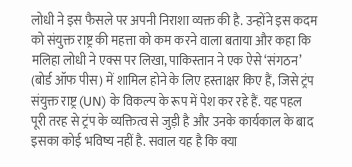लोधी ने इस फैसले पर अपनी निराशा व्यक्त की है. उन्होंने इस कदम को संयुक्त राष्ट्र की महत्ता को कम करने वाला बताया और कहा कि मलिहा लोधी ने एक्स पर लिखा, पाकिस्तान ने एक ऐसे ‘संगठन’ (बोर्ड ऑफ पीस) में शामिल होने के लिए हस्ताक्षर किए हैं, जिसे ट्रंप संयुक्त राष्ट्र (UN) के विकल्प के रूप में पेश कर रहे हैं. यह पहल पूरी तरह से ट्रंप के व्यक्तित्व से जुड़ी है और उनके कार्यकाल के बाद इसका कोई भविष्य नहीं है. सवाल यह है कि क्या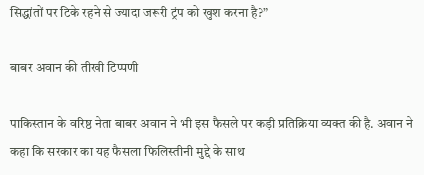सिद्धांतों पर टिके रहने से ज्यादा जरूरी ट्रंप को खुश करना है?”

बाबर अवान की तीखी टिप्पणी

पाकिस्तान के वरिष्ठ नेता बाबर अवान ने भी इस फैसले पर कड़ी प्रतिक्रिया व्यक्त की है. अवान ने कहा कि सरकार का यह फैसला फिलिस्तीनी मुद्दे के साथ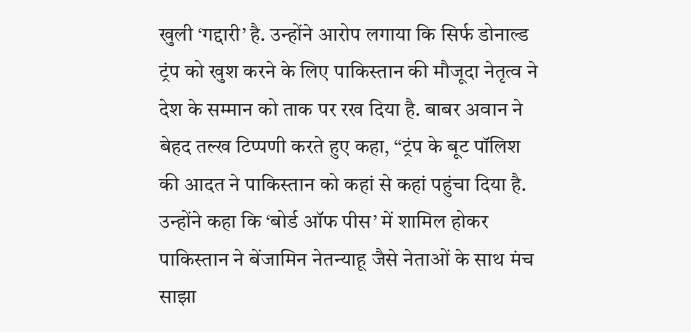खुली ‘गद्दारी’ है. उन्होंने आरोप लगाया कि सिर्फ डोनाल्ड ट्रंप को खुश करने के लिए पाकिस्तान की मौजूदा नेतृत्व ने देश के सम्मान को ताक पर रख दिया है. बाबर अवान ने बेहद तल्ख टिप्पणी करते हुए कहा, “ट्रंप के बूट पॉलिश की आदत ने पाकिस्तान को कहां से कहां पहुंचा दिया है. उन्होंने कहा कि ‘बोर्ड ऑफ पीस’ में शामिल होकर पाकिस्तान ने बेंजामिन नेतन्याहू जैसे नेताओं के साथ मंच साझा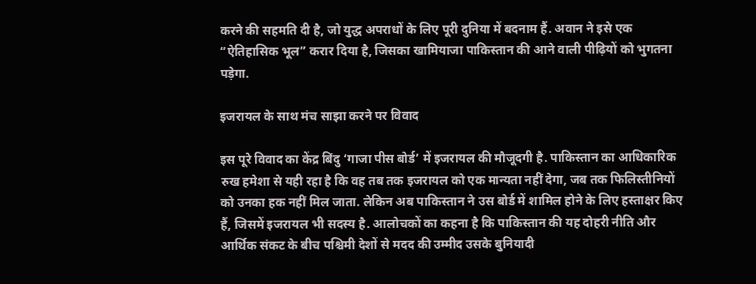करने की सहमति दी है, जो युद्ध अपराधों के लिए पूरी दुनिया में बदनाम हैं. अवान ने इसे एक “ऐतिहासिक भूल” करार दिया है, जिसका खामियाजा पाकिस्तान की आने वाली पीढ़ियों को भुगतना पड़ेगा.

इजरायल के साथ मंच साझा करने पर विवाद

इस पूरे विवाद का केंद्र बिंदु ‘गाजा पीस बोर्ड’ में इजरायल की मौजूदगी है. पाकिस्तान का आधिकारिक रुख हमेशा से यही रहा है कि वह तब तक इजरायल को एक मान्यता नहीं देगा, जब तक फिलिस्तीनियों को उनका हक नहीं मिल जाता. लेकिन अब पाकिस्तान ने उस बोर्ड में शामिल होने के लिए हस्ताक्षर किए हैं, जिसमें इजरायल भी सदस्य है. आलोचकों का कहना है कि पाकिस्तान की यह दोहरी नीति और आर्थिक संकट के बीच पश्चिमी देशों से मदद की उम्मीद उसके बुनियादी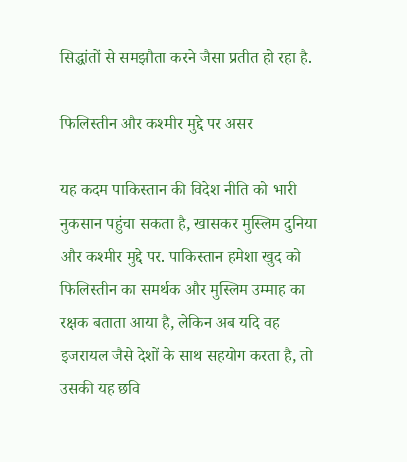सिद्धांतों से समझौता करने जैसा प्रतीत हो रहा है.

फिलिस्तीन और कश्मीर मुद्दे पर असर

यह कदम पाकिस्तान की विदेश नीति को भारी नुकसान पहुंचा सकता है, खासकर मुस्लिम दुनिया और कश्मीर मुद्दे पर. पाकिस्तान हमेशा खुद को फिलिस्तीन का समर्थक और मुस्लिम उम्माह का रक्षक बताता आया है, लेकिन अब यदि वह इजरायल जैसे देशों के साथ सहयोग करता है, तो उसकी यह छवि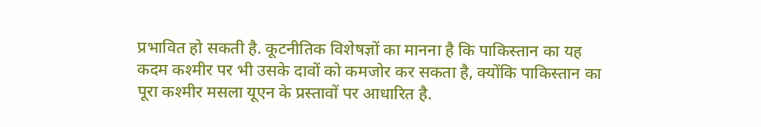प्रभावित हो सकती है. कूटनीतिक विशेषज्ञों का मानना है कि पाकिस्तान का यह कदम कश्मीर पर भी उसके दावों को कमजोर कर सकता है, क्योंकि पाकिस्तान का पूरा कश्मीर मसला यूएन के प्रस्तावों पर आधारित है.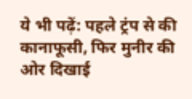ये भी पढ़ें: पहले ट्रंप से की कानाफूसी, फिर मुनीर की ओर दिखाई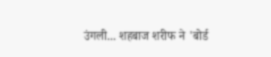उंगली... शहबाज शरीफ ने 'बोर्ड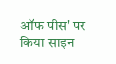ऑफ पीस' पर किया साइन